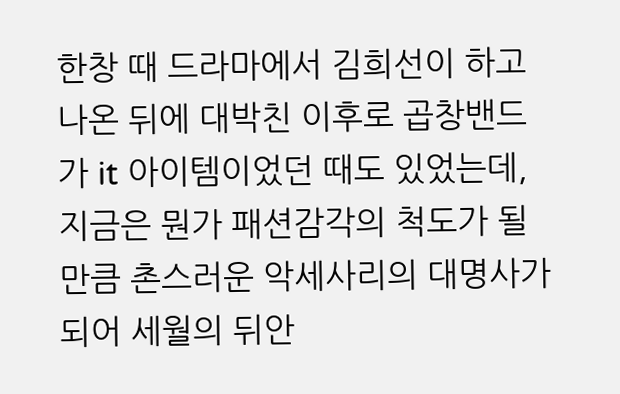한창 때 드라마에서 김희선이 하고 나온 뒤에 대박친 이후로 곱창밴드가 it 아이템이었던 때도 있었는데,
지금은 뭔가 패션감각의 척도가 될만큼 촌스러운 악세사리의 대명사가 되어 세월의 뒤안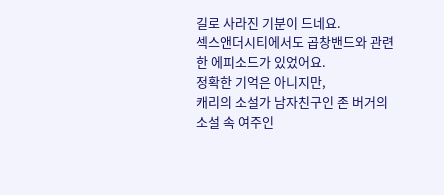길로 사라진 기분이 드네요.
섹스앤더시티에서도 곱창밴드와 관련한 에피소드가 있었어요.
정확한 기억은 아니지만,
캐리의 소설가 남자친구인 존 버거의 소설 속 여주인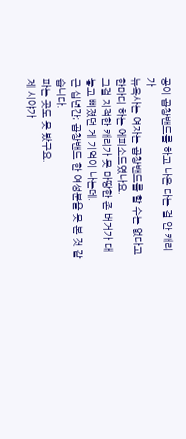공이 곱창밴드를 하고 나온 다는 걸 안 캐리가
뉴욕사는 여자는 곱창밴드를 할 수는 없다고 한마디 하는 에피소드였나요.
그걸 지적한 캐리가 못 마땅한 존 버거가 대놓고 삐졌던 게 기억이 나는데.
근 십년간; 곱창밴드 한 여성분을 못 본 것 같습니다.
파는 곳도 못 봤구요.
제 시야가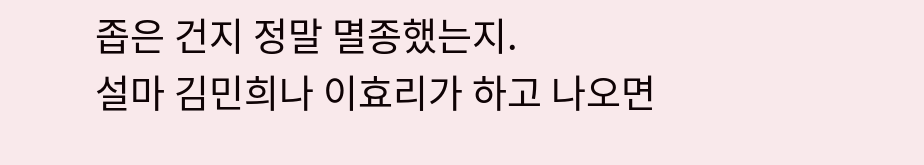좁은 건지 정말 멸종했는지.
설마 김민희나 이효리가 하고 나오면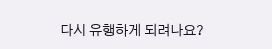다시 유행하게 되려나요?